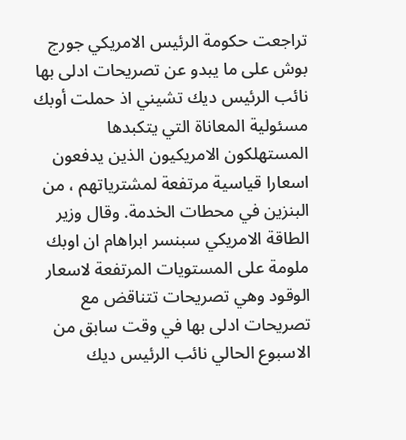تراجعت حكومة الرئيس الامريكي جورج بوش على ما يبدو عن تصريحات ادلى بها نائب الرئيس ديك تشيني اذ حملت أوبك مسئولية المعاناة التي يتكبدها المستهلكون الامريكيون الذين يدفعون اسعارا قياسية مرتفعة لمشترياتهم ، من البنزين في محطات الخدمة. وقال وزير الطاقة الامريكي سبنسر ابراهام ان اوبك ملومة على المستويات المرتفعة لاسعار الوقود وهي تصريحات تتناقض مع تصريحات ادلى بها في وقت سابق من الاسبوع الحالي نائب الرئيس ديك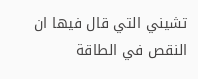تشيني التي قال فيها ان النقص في الطاقة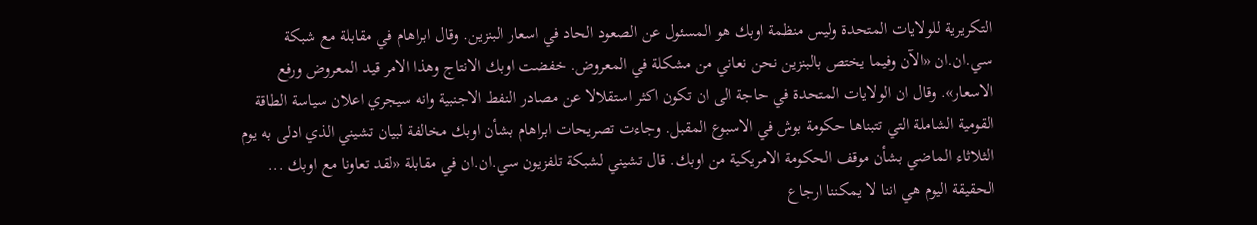التكريرية للولايات المتحدة وليس منظمة اوبك هو المسئول عن الصعود الحاد في اسعار البنزين. وقال ابراهام في مقابلة مع شبكة سي.ان.ان «الآن وفيما يختص بالبنزين نحن نعاني من مشكلة في المعروض. خفضت اوبك الانتاج وهذا الامر قيد المعروض ورفع الاسعار». وقال ان الولايات المتحدة في حاجة الى ان تكون اكثر استقلالا عن مصادر النفط الاجنبية وانه سيجري اعلان سياسة الطاقة القومية الشاملة التي تتبناها حكومة بوش في الاسبوع المقبل. وجاءت تصريحات ابراهام بشأن اوبك مخالفة لبيان تشيني الذي ادلى به يوم الثلاثاء الماضي بشأن موقف الحكومة الامريكية من اوبك. قال تشيني لشبكة تلفزيون سي.ان.ان في مقابلة «لقد تعاونا مع اوبك ... الحقيقة اليوم هي اننا لا يمكننا ارجاع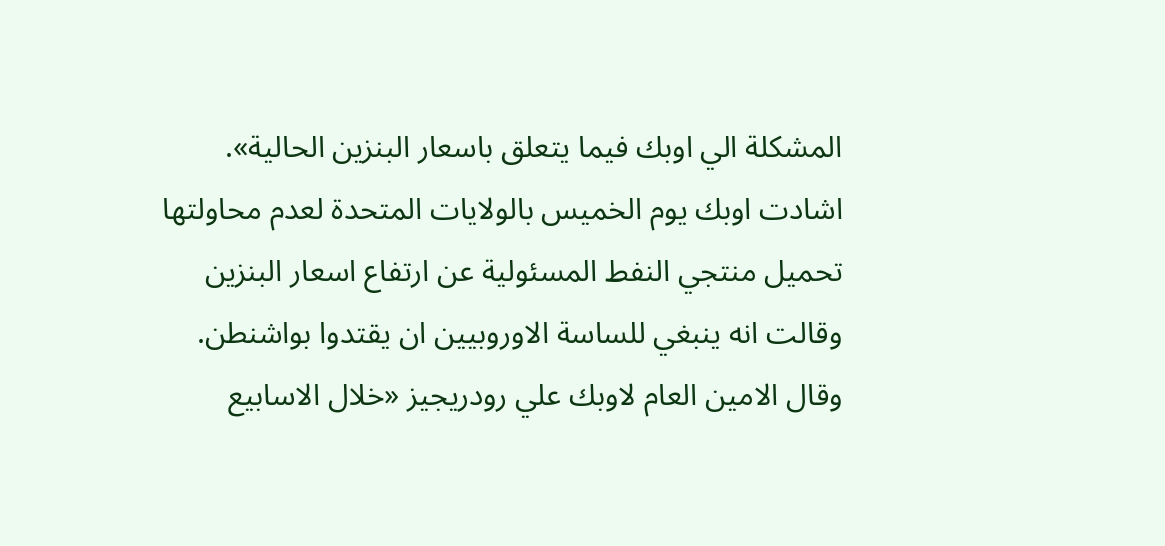المشكلة الي اوبك فيما يتعلق باسعار البنزين الحالية». اشادت اوبك يوم الخميس بالولايات المتحدة لعدم محاولتها تحميل منتجي النفط المسئولية عن ارتفاع اسعار البنزين وقالت انه ينبغي للساسة الاوروبيين ان يقتدوا بواشنطن. وقال الامين العام لاوبك علي رودريجيز «خلال الاسابيع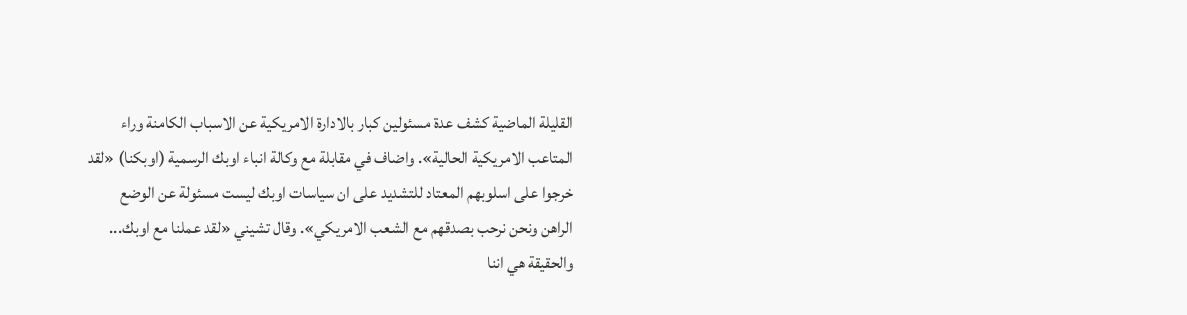القليلة الماضية كشف عدة مسئولين كبار بالادارة الامريكية عن الاسباب الكامنة وراء المتاعب الامريكية الحالية». واضاف في مقابلة مع وكالة انباء اوبك الرسمية (اوبكنا) «لقد خرجوا على اسلوبهم المعتاد للتشديد على ان سياسات اوبك ليست مسئولة عن الوضع الراهن ونحن نرحب بصدقهم مع الشعب الامريكي». وقال تشيني «لقد عملنا مع اوبك... والحقيقة هي اننا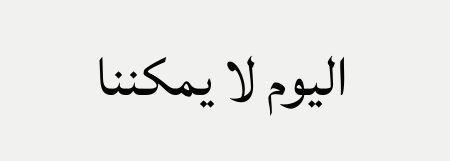اليوم لا يمكننا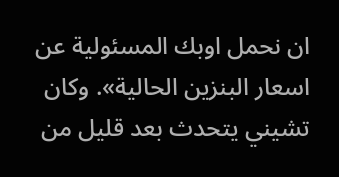ان نحمل اوبك المسئولية عن اسعار البنزين الحالية». وكان تشيني يتحدث بعد قليل من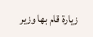زيارة قام بها وزير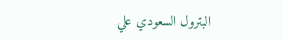البترول السعودي علي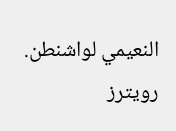النعيمي لواشنطن. رويترز